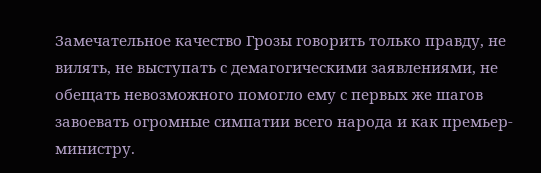Замечательное качество Грозы говорить только правду, не вилять, не выступать с демагогическими заявлениями, не обещать невозможного помогло ему с первых же шагов завоевать огромные симпатии всего народа и как премьер-министру.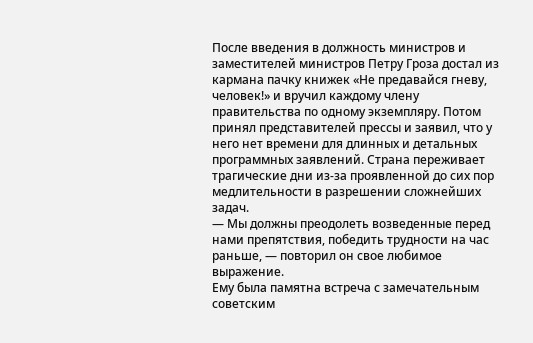После введения в должность министров и заместителей министров Петру Гроза достал из кармана пачку книжек «Не предавайся гневу, человек!» и вручил каждому члену правительства по одному экземпляру. Потом принял представителей прессы и заявил, что у него нет времени для длинных и детальных программных заявлений. Страна переживает трагические дни из-за проявленной до сих пор медлительности в разрешении сложнейших задач.
— Мы должны преодолеть возведенные перед нами препятствия, победить трудности на час раньше, — повторил он свое любимое выражение.
Ему была памятна встреча с замечательным советским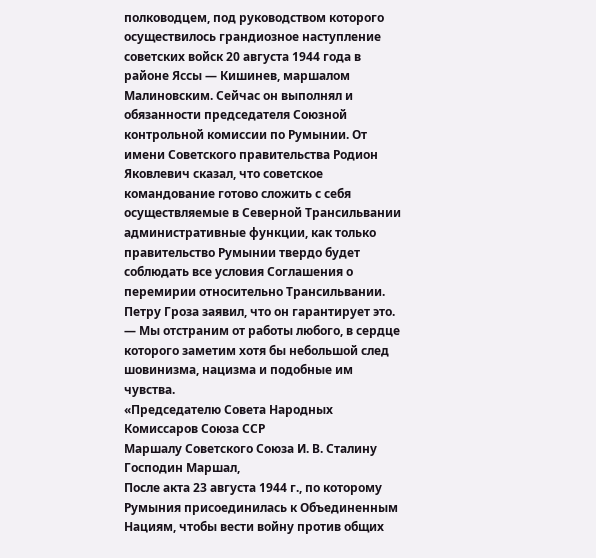полководцем, под руководством которого осуществилось грандиозное наступление советских войск 20 августа 1944 года в районе Яссы — Кишинев, маршалом Малиновским. Сейчас он выполнял и обязанности председателя Союзной контрольной комиссии по Румынии. От имени Советского правительства Родион Яковлевич сказал, что советское командование готово сложить с себя осуществляемые в Северной Трансильвании административные функции, как только правительство Румынии твердо будет соблюдать все условия Соглашения о перемирии относительно Трансильвании.
Петру Гроза заявил, что он гарантирует это.
— Мы отстраним от работы любого, в сердце которого заметим хотя бы небольшой след шовинизма, нацизма и подобные им чувства.
«Председателю Совета Народных Комиссаров Союза ССР
Маршалу Советского Союза И. В. Сталину
Господин Маршал,
После акта 23 августа 1944 г., по которому Румыния присоединилась к Объединенным Нациям, чтобы вести войну против общих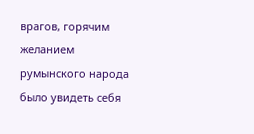врагов, горячим желанием румынского народа было увидеть себя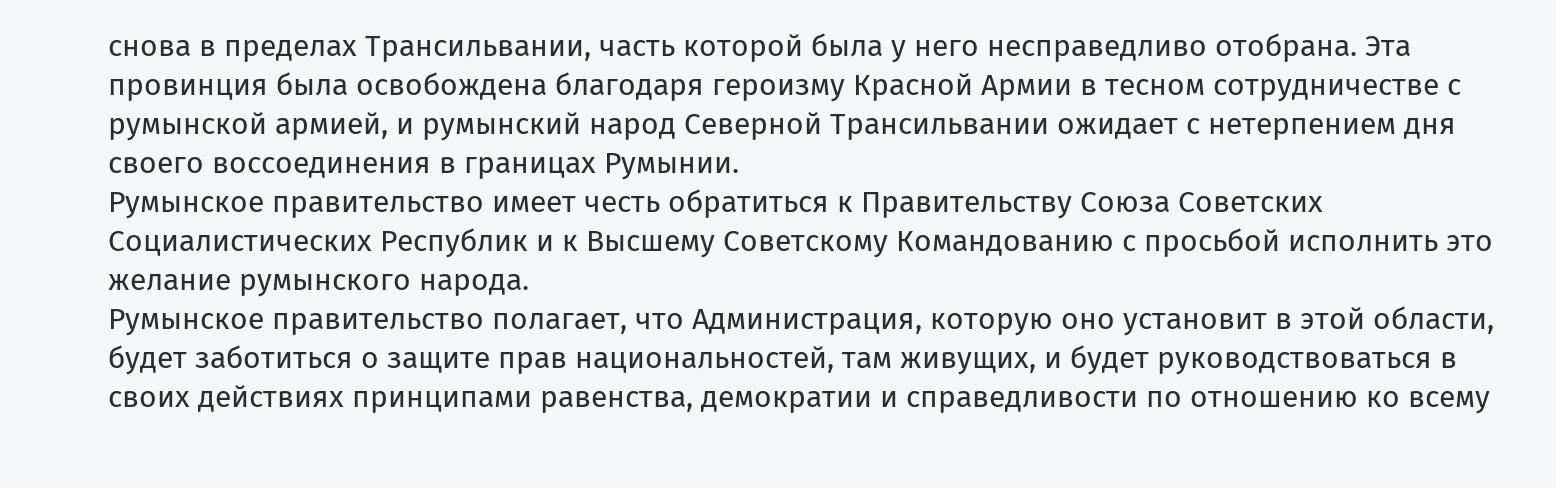снова в пределах Трансильвании, часть которой была у него несправедливо отобрана. Эта провинция была освобождена благодаря героизму Красной Армии в тесном сотрудничестве с румынской армией, и румынский народ Северной Трансильвании ожидает с нетерпением дня своего воссоединения в границах Румынии.
Румынское правительство имеет честь обратиться к Правительству Союза Советских Социалистических Республик и к Высшему Советскому Командованию с просьбой исполнить это желание румынского народа.
Румынское правительство полагает, что Администрация, которую оно установит в этой области, будет заботиться о защите прав национальностей, там живущих, и будет руководствоваться в своих действиях принципами равенства, демократии и справедливости по отношению ко всему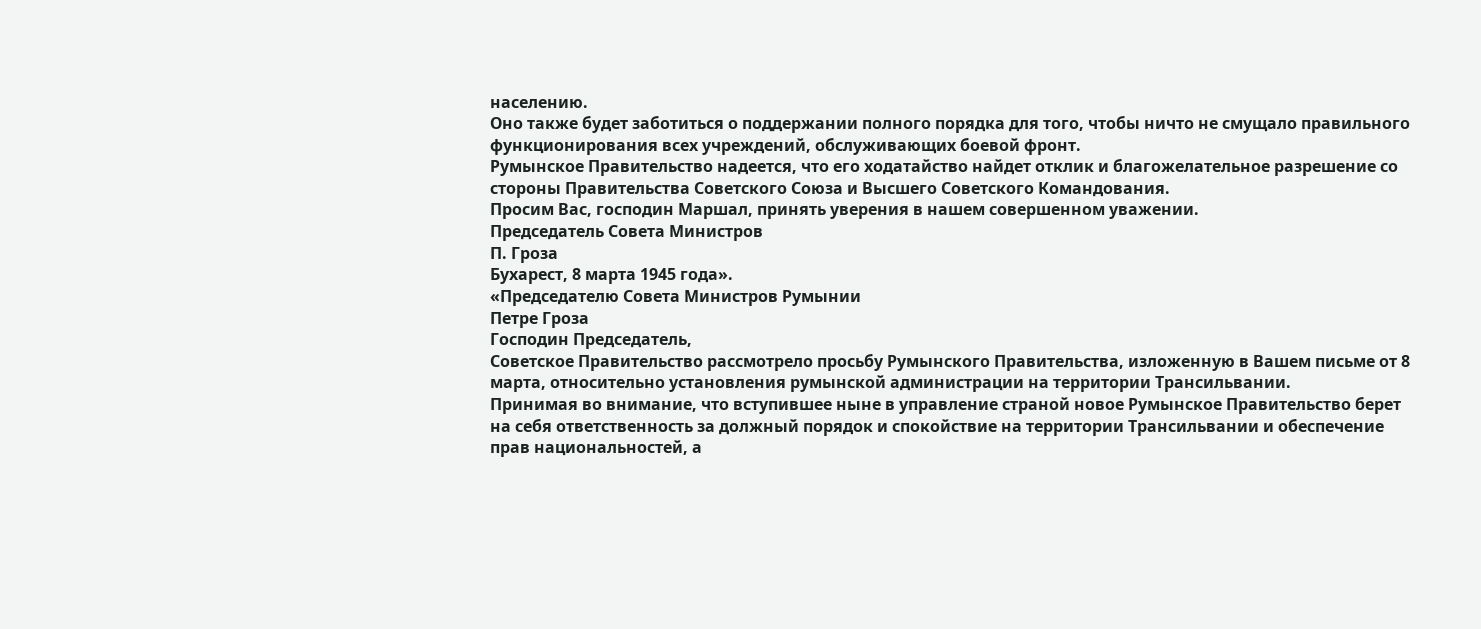населению.
Оно также будет заботиться о поддержании полного порядка для того, чтобы ничто не смущало правильного функционирования всех учреждений, обслуживающих боевой фронт.
Румынское Правительство надеется, что его ходатайство найдет отклик и благожелательное разрешение со стороны Правительства Советского Союза и Высшего Советского Командования.
Просим Вас, господин Маршал, принять уверения в нашем совершенном уважении.
Председатель Совета Министров
П. Гроза
Бухарест, 8 марта 1945 года».
«Председателю Совета Министров Румынии
Петре Гроза
Господин Председатель,
Советское Правительство рассмотрело просьбу Румынского Правительства, изложенную в Вашем письме от 8 марта, относительно установления румынской администрации на территории Трансильвании.
Принимая во внимание, что вступившее ныне в управление страной новое Румынское Правительство берет на себя ответственность за должный порядок и спокойствие на территории Трансильвании и обеспечение прав национальностей, а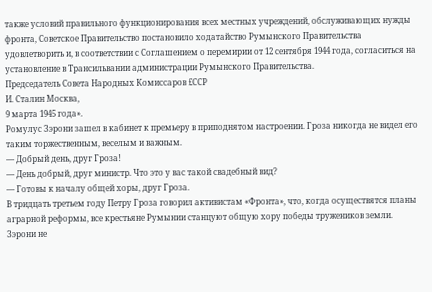также условий правильного функционирования всех местных учреждений, обслуживающих нужды фронта, Советское Правительство постановило ходатайство Румынского Правительства удовлетворить и, в соответствии с Соглашением о перемирии от 12 сентября 1944 года, согласиться на установление в Трансильвании администрации Румынского Правительства.
Председатель Совета Народных Комиссаров £ССР
И. Сталин Москва,
9 марта 1945 года».
Ромулус Зэрони зашел в кабинет к премьеру в приподнятом настроении. Гроза никогда не видел его таким торжественным, веселым и важным.
— Добрый день, друг Гроза!
— День добрый, друг министр. Что это у вас такой свадебный вид?
— Готовы к началу общей хоры, друг Гроза.
В тридцать третьем году Петру Гроза говорил активистам «Фронта», что, когда осуществятся планы аграрной реформы, все крестьяне Румынии станцуют общую хору победы тружеников земли. Зэрони не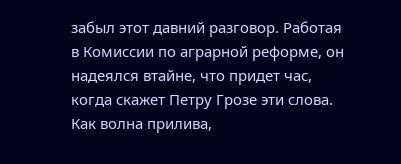забыл этот давний разговор. Работая в Комиссии по аграрной реформе, он надеялся втайне, что придет час, когда скажет Петру Грозе эти слова.
Как волна прилива,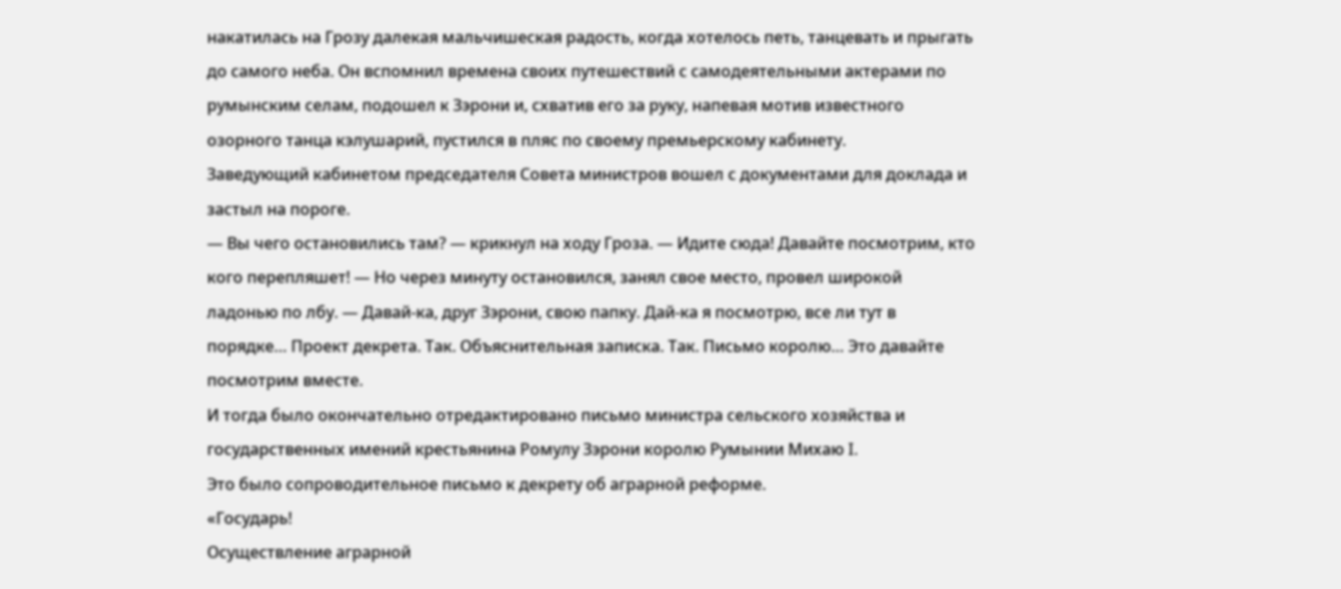накатилась на Грозу далекая мальчишеская радость, когда хотелось петь, танцевать и прыгать до самого неба. Он вспомнил времена своих путешествий с самодеятельными актерами по румынским селам, подошел к Зэрони и, схватив его за руку, напевая мотив известного озорного танца кэлушарий, пустился в пляс по своему премьерскому кабинету.
Заведующий кабинетом председателя Совета министров вошел с документами для доклада и застыл на пороге.
— Вы чего остановились там? — крикнул на ходу Гроза. — Идите сюда! Давайте посмотрим, кто кого перепляшет! — Но через минуту остановился, занял свое место, провел широкой ладонью по лбу. — Давай-ка, друг Зэрони, свою папку. Дай-ка я посмотрю, все ли тут в порядке… Проект декрета. Так. Объяснительная записка. Так. Письмо королю… Это давайте посмотрим вместе.
И тогда было окончательно отредактировано письмо министра сельского хозяйства и государственных имений крестьянина Ромулу Зэрони королю Румынии Михаю I.
Это было сопроводительное письмо к декрету об аграрной реформе.
«Государь!
Осуществление аграрной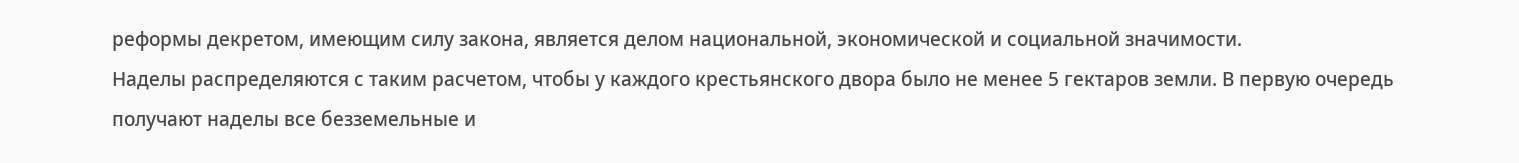реформы декретом, имеющим силу закона, является делом национальной, экономической и социальной значимости.
Наделы распределяются с таким расчетом, чтобы у каждого крестьянского двора было не менее 5 гектаров земли. В первую очередь получают наделы все безземельные и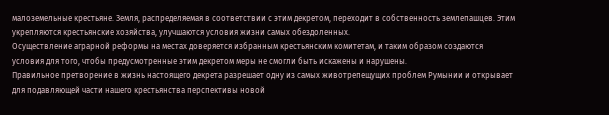малоземельные крестьяне. Земля, распределяемая в соответствии с этим декретом, переходит в собственность землепашцев. Этим укрепляются крестьянские хозяйства, улучшаются условия жизни самых обездоленных.
Осуществление аграрной реформы на местах доверяется избранным крестьянским комитетам, и таким образом создаются условия для того, чтобы предусмотренные этим декретом меры не смогли быть искажены и нарушены.
Правильное претворение в жизнь настоящего декрета разрешает одну из самых животрепещущих проблем Румынии и открывает для подавляющей части нашего крестьянства перспективы новой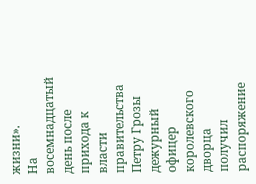жизни».
На восемнадцатый день после прихода к власти правительства Петру Грозы дежурный офицер королевского дворца получил распоряжение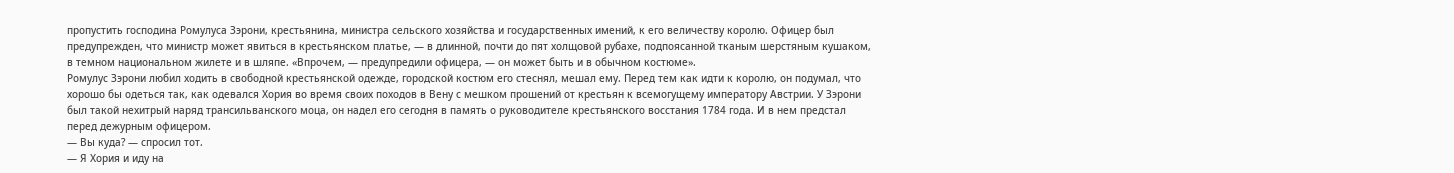пропустить господина Ромулуса Зэрони, крестьянина, министра сельского хозяйства и государственных имений, к его величеству королю. Офицер был предупрежден, что министр может явиться в крестьянском платье, — в длинной, почти до пят холщовой рубахе, подпоясанной тканым шерстяным кушаком, в темном национальном жилете и в шляпе. «Впрочем, — предупредили офицера, — он может быть и в обычном костюме».
Ромулус Зэрони любил ходить в свободной крестьянской одежде, городской костюм его стеснял, мешал ему. Перед тем как идти к королю, он подумал, что хорошо бы одеться так, как одевался Хория во время своих походов в Вену с мешком прошений от крестьян к всемогущему императору Австрии. У Зэрони был такой нехитрый наряд трансильванского моца, он надел его сегодня в память о руководителе крестьянского восстания 1784 года. И в нем предстал перед дежурным офицером.
— Вы куда? — спросил тот.
— Я Хория и иду на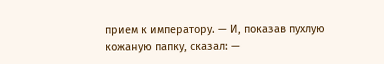прием к императору. — И, показав пухлую кожаную папку, сказал: —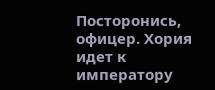Посторонись, офицер. Хория идет к императору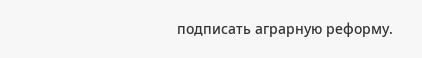подписать аграрную реформу.